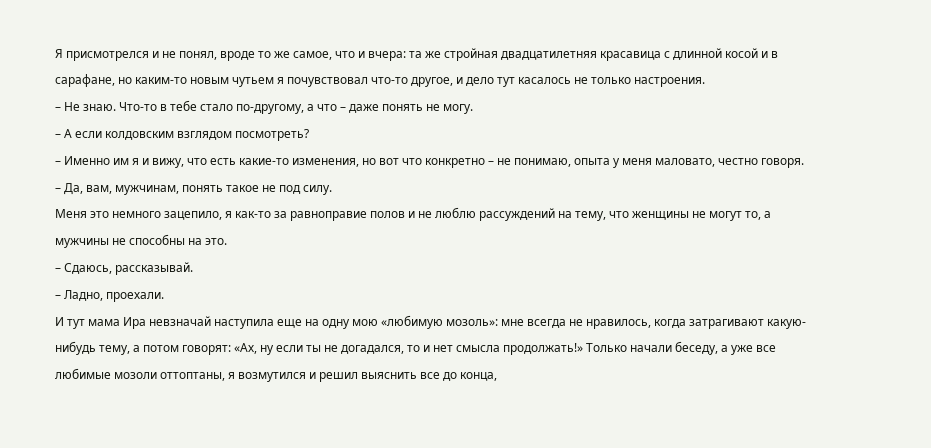Я присмотрелся и не понял, вроде то же самое, что и вчера: та же стройная двадцатилетняя красавица с длинной косой и в сарафане, но каким-то новым чутьем я почувствовал что-то другое, и дело тут касалось не только настроения.
– Не знаю. Что-то в тебе стало по-другому, а что – даже понять не могу.
– А если колдовским взглядом посмотреть?
– Именно им я и вижу, что есть какие-то изменения, но вот что конкретно – не понимаю, опыта у меня маловато, честно говоря.
– Да, вам, мужчинам, понять такое не под силу.
Меня это немного зацепило, я как-то за равноправие полов и не люблю рассуждений на тему, что женщины не могут то, а мужчины не способны на это.
– Сдаюсь, рассказывай.
– Ладно, проехали.
И тут мама Ира невзначай наступила еще на одну мою «любимую мозоль»: мне всегда не нравилось, когда затрагивают какую-нибудь тему, а потом говорят: «Ах, ну если ты не догадался, то и нет смысла продолжать!» Только начали беседу, а уже все любимые мозоли оттоптаны, я возмутился и решил выяснить все до конца,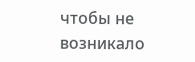чтобы не возникало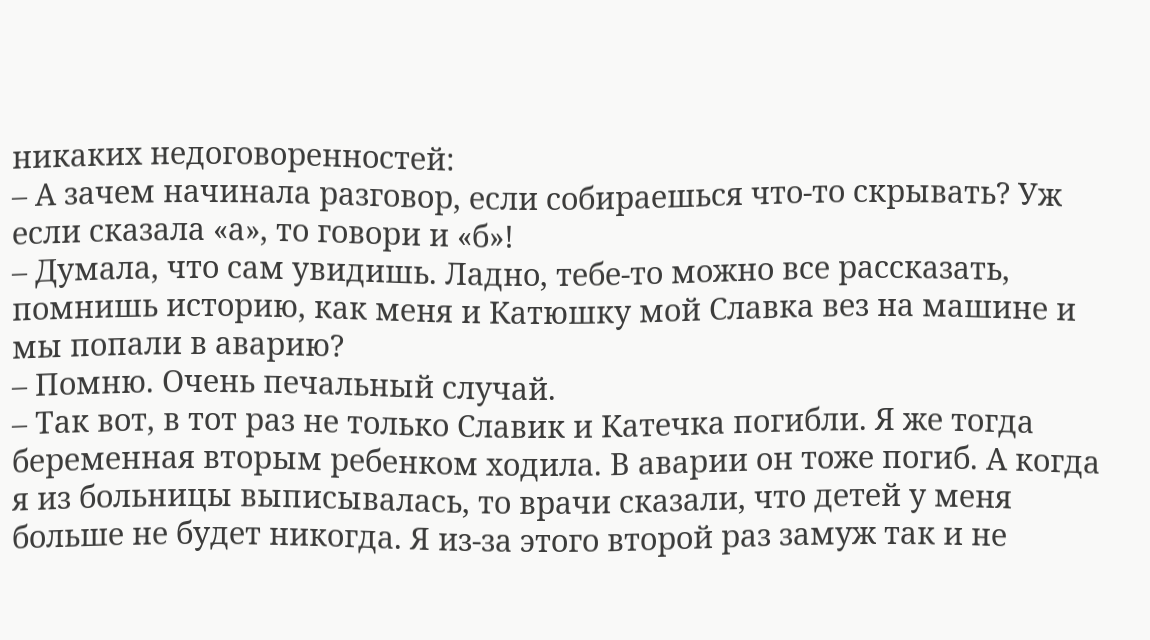никаких недоговоренностей:
– А зачем начинала разговор, если собираешься что-то скрывать? Уж если сказала «а», то говори и «б»!
– Думала, что сам увидишь. Ладно, тебе-то можно все рассказать, помнишь историю, как меня и Катюшку мой Славка вез на машине и мы попали в аварию?
– Помню. Очень печальный случай.
– Так вот, в тот раз не только Славик и Катечка погибли. Я же тогда беременная вторым ребенком ходила. В аварии он тоже погиб. А когда я из больницы выписывалась, то врачи сказали, что детей у меня больше не будет никогда. Я из-за этого второй раз замуж так и не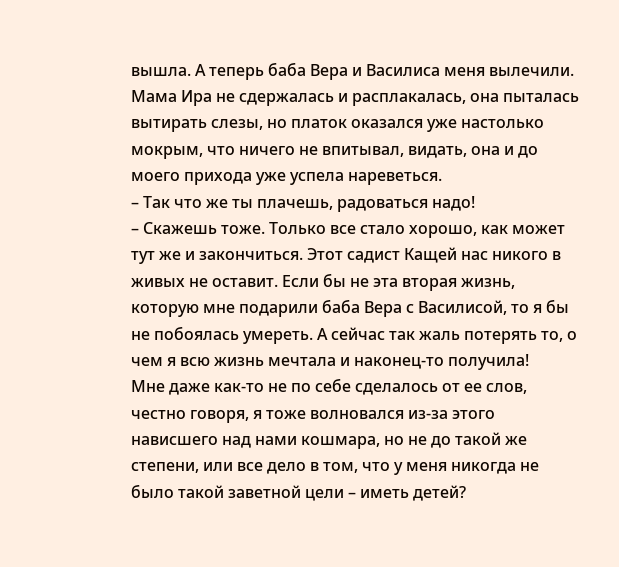вышла. А теперь баба Вера и Василиса меня вылечили.
Мама Ира не сдержалась и расплакалась, она пыталась вытирать слезы, но платок оказался уже настолько мокрым, что ничего не впитывал, видать, она и до моего прихода уже успела нареветься.
– Так что же ты плачешь, радоваться надо!
– Скажешь тоже. Только все стало хорошо, как может тут же и закончиться. Этот садист Кащей нас никого в живых не оставит. Если бы не эта вторая жизнь, которую мне подарили баба Вера с Василисой, то я бы не побоялась умереть. А сейчас так жаль потерять то, о чем я всю жизнь мечтала и наконец-то получила!
Мне даже как-то не по себе сделалось от ее слов, честно говоря, я тоже волновался из-за этого нависшего над нами кошмара, но не до такой же степени, или все дело в том, что у меня никогда не было такой заветной цели – иметь детей?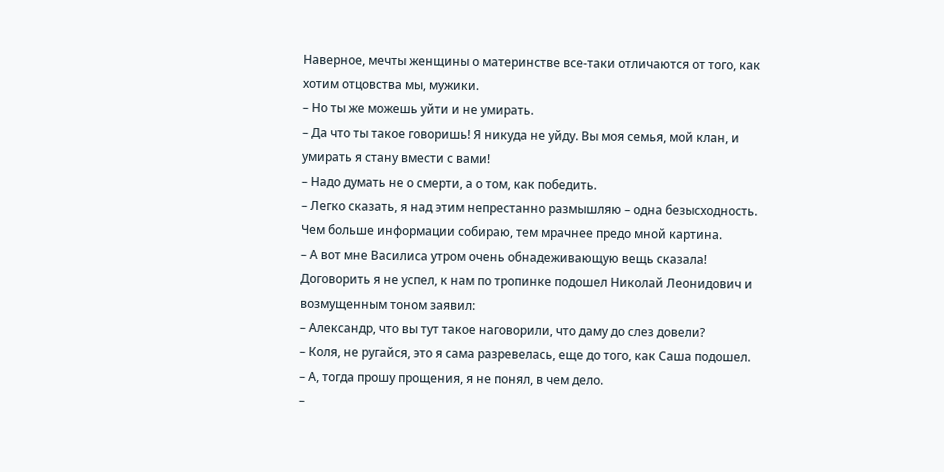Наверное, мечты женщины о материнстве все-таки отличаются от того, как хотим отцовства мы, мужики.
– Но ты же можешь уйти и не умирать.
– Да что ты такое говоришь! Я никуда не уйду. Вы моя семья, мой клан, и умирать я стану вмести с вами!
– Надо думать не о смерти, а о том, как победить.
– Легко сказать, я над этим непрестанно размышляю – одна безысходность. Чем больше информации собираю, тем мрачнее предо мной картина.
– А вот мне Василиса утром очень обнадеживающую вещь сказала!
Договорить я не успел, к нам по тропинке подошел Николай Леонидович и возмущенным тоном заявил:
– Александр, что вы тут такое наговорили, что даму до слез довели?
– Коля, не ругайся, это я сама разревелась, еще до того, как Саша подошел.
– А, тогда прошу прощения, я не понял, в чем дело.
–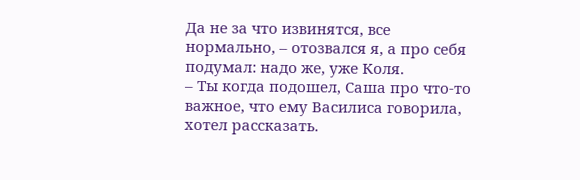Да не за что извинятся, все нормально, – отозвался я, а про себя подумал: надо же, уже Коля.
– Ты когда подошел, Саша про что-то важное, что ему Василиса говорила, хотел рассказать.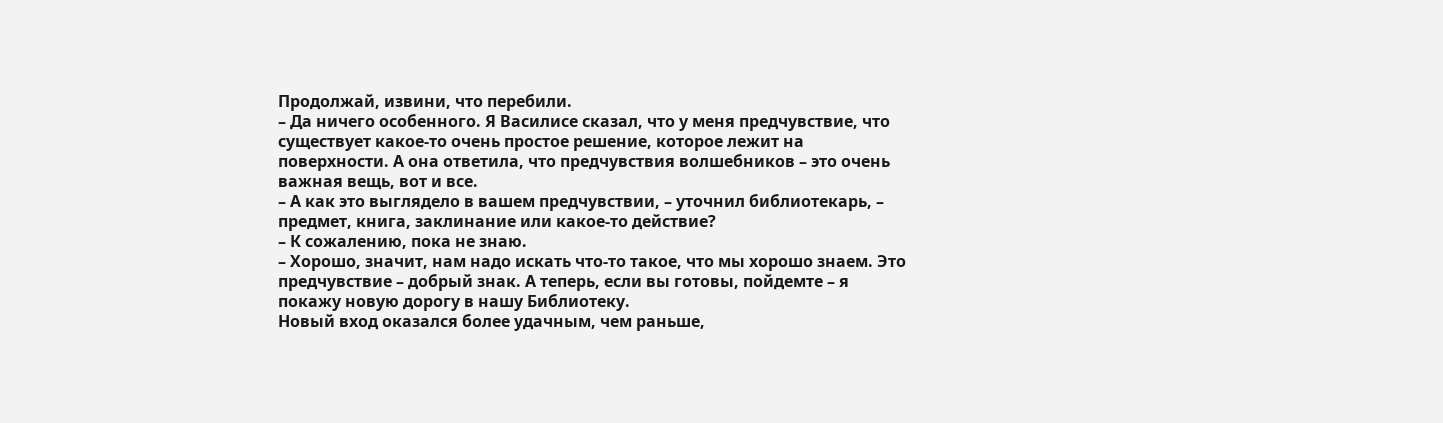Продолжай, извини, что перебили.
– Да ничего особенного. Я Василисе сказал, что у меня предчувствие, что существует какое-то очень простое решение, которое лежит на поверхности. А она ответила, что предчувствия волшебников – это очень важная вещь, вот и все.
– А как это выглядело в вашем предчувствии, – уточнил библиотекарь, – предмет, книга, заклинание или какое-то действие?
– К сожалению, пока не знаю.
– Хорошо, значит, нам надо искать что-то такое, что мы хорошо знаем. Это предчувствие – добрый знак. А теперь, если вы готовы, пойдемте – я покажу новую дорогу в нашу Библиотеку.
Новый вход оказался более удачным, чем раньше,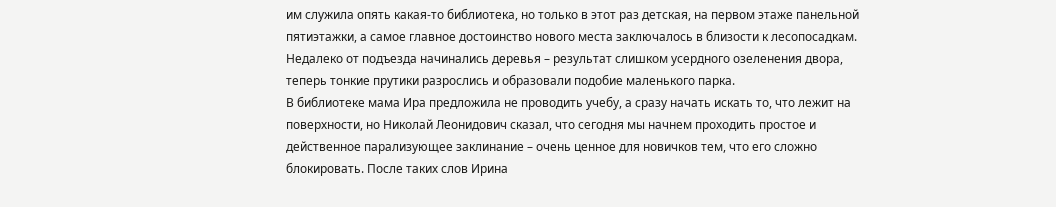им служила опять какая-то библиотека, но только в этот раз детская, на первом этаже панельной пятиэтажки, а самое главное достоинство нового места заключалось в близости к лесопосадкам. Недалеко от подъезда начинались деревья – результат слишком усердного озеленения двора, теперь тонкие прутики разрослись и образовали подобие маленького парка.
В библиотеке мама Ира предложила не проводить учебу, а сразу начать искать то, что лежит на поверхности, но Николай Леонидович сказал, что сегодня мы начнем проходить простое и действенное парализующее заклинание – очень ценное для новичков тем, что его сложно блокировать. После таких слов Ирина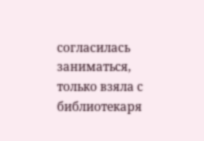согласилась заниматься, только взяла с библиотекаря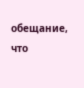обещание, что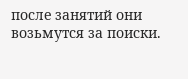после занятий они возьмутся за поиски.